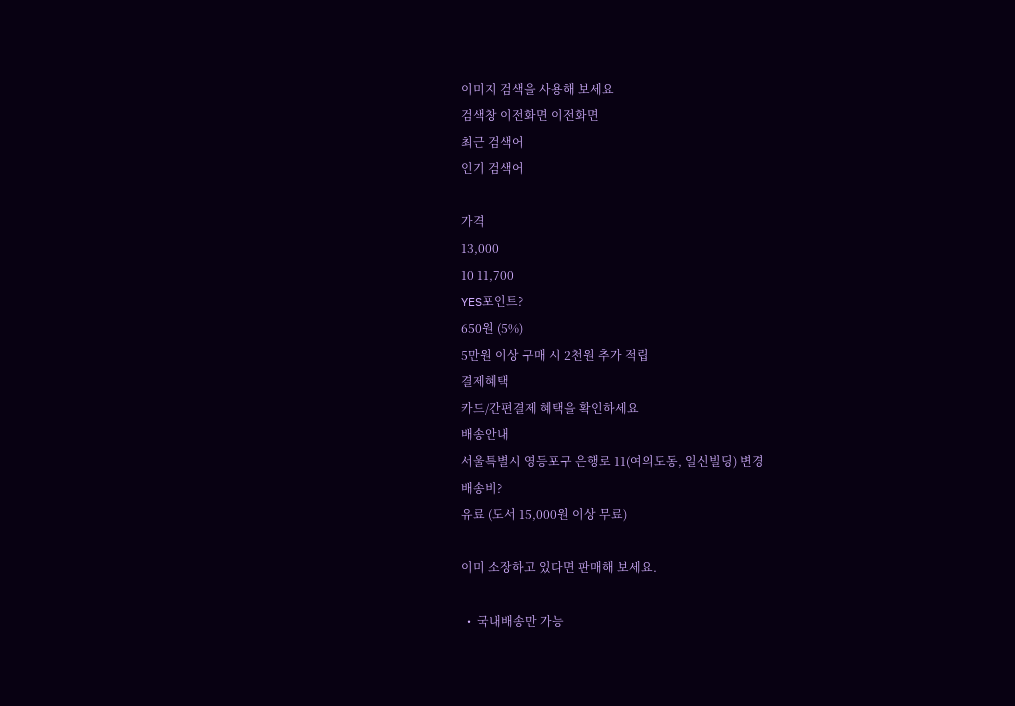이미지 검색을 사용해 보세요
검색창 이전화면 이전화면
최근 검색어
인기 검색어

가격
13,000
10 11,700
YES포인트?
650원 (5%)
5만원 이상 구매 시 2천원 추가 적립
결제혜택
카드/간편결제 혜택을 확인하세요
배송안내
서울특별시 영등포구 은행로 11(여의도동, 일신빌딩) 변경
배송비?
유료 (도서 15,000원 이상 무료)

이미 소장하고 있다면 판매해 보세요.

  •  국내배송만 가능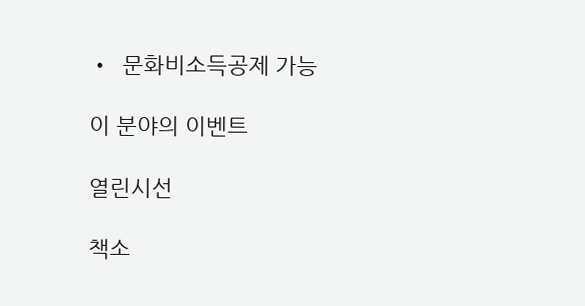•  문화비소득공제 가능

이 분야의 이벤트

열린시선

책소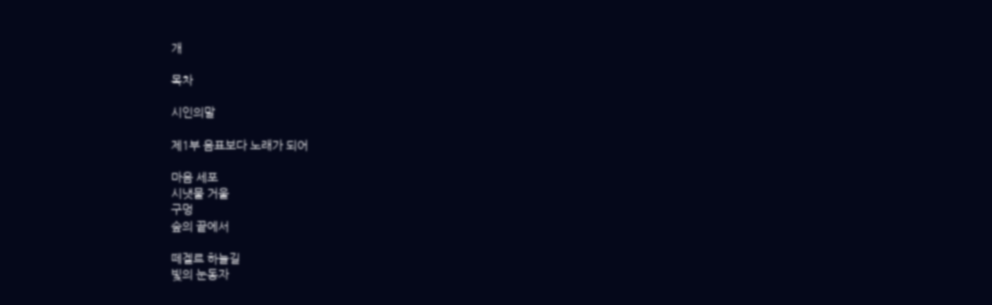개

목차

시인의말

제1부 음표보다 노래가 되어

마음 세포
시냇물 거울
구멍
숲의 끝에서

떼겔르 하늘길
빛의 눈동자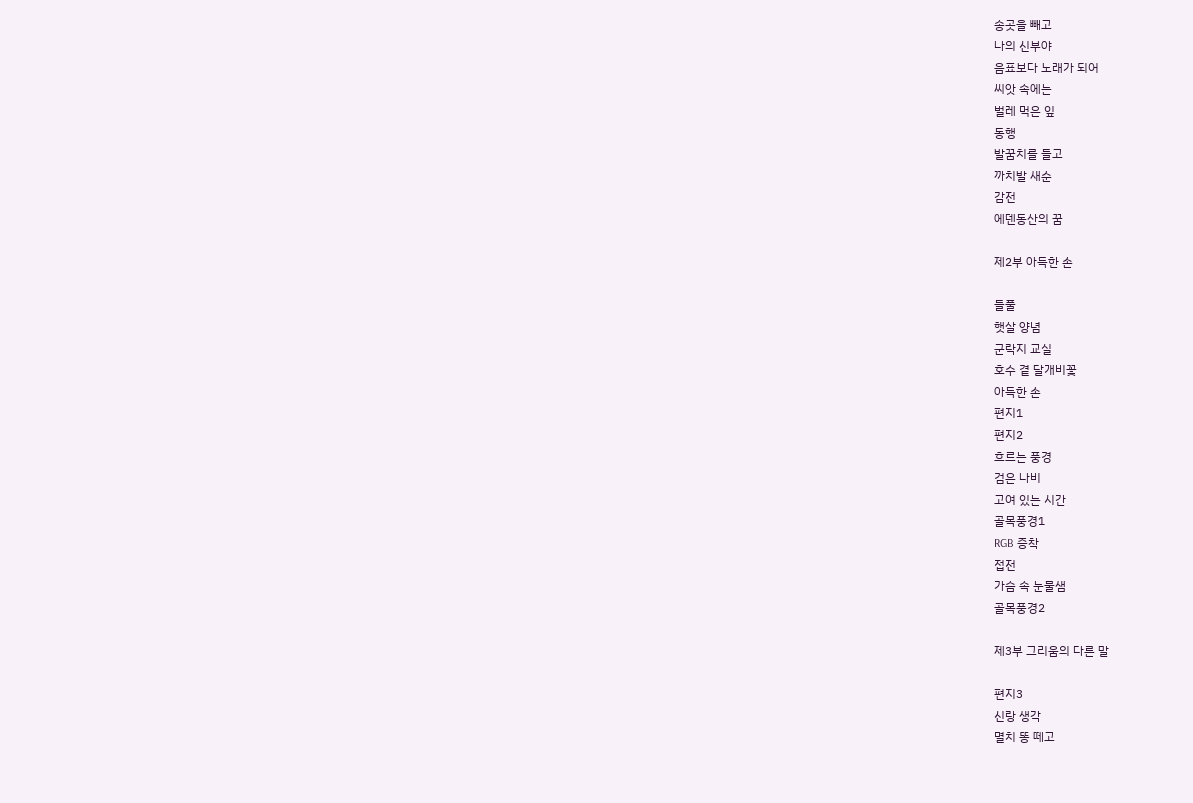송곳을 빼고
나의 신부야
음표보다 노래가 되어
씨앗 속에는
벌레 먹은 잎
동행
발꿈치를 들고
까치발 새순
감전
에덴동산의 꿈

제2부 아득한 손

들풀
햇살 양념
군락지 교실
호수 곁 달개비꽃
아득한 손
편지1
편지2
흐르는 풍경
검은 나비
고여 있는 시간
골목풍경1
RGB 증착
접전
가슴 속 눈물샘
골목풍경2

제3부 그리움의 다른 말

편지3
신랑 생각
멸치 똥 떼고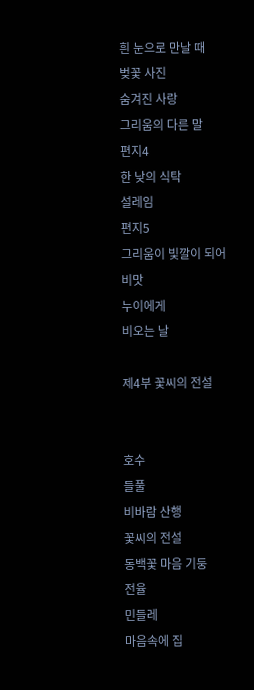흰 눈으로 만날 때
벚꽃 사진
숨겨진 사랑
그리움의 다른 말
편지4
한 낮의 식탁
설레임
편지5
그리움이 빛깔이 되어
비맛
누이에게
비오는 날

제4부 꽃씨의 전설


호수
들풀
비바람 산행
꽃씨의 전설
동백꽃 마음 기둥
전율
민들레
마음속에 집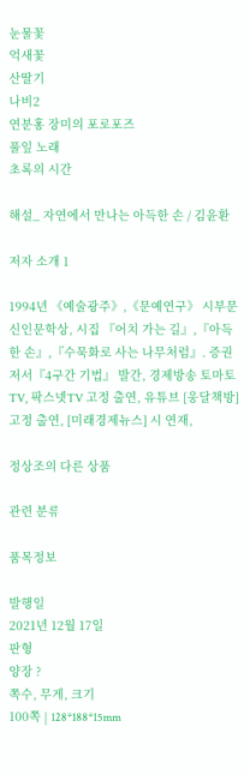눈물꽃
억새꽃
산딸기
나비2
연분홍 장미의 포로포즈
풀잎 노래
초록의 시간

해설_ 자연에서 만나는 아득한 손 / 김윤환

저자 소개 1

1994년 《예술광주》,《문예연구》 시부문 신인문학상, 시집 『어치 가는 길』,『아득한 손』,『수묵화로 사는 나무처럼』. 증권저서『4구간 기법』 발간, 경제방송 토마토TV, 팍스넷TV 고정 출연, 유튜브 [웅달책방] 고정 출연, [미래경제뉴스] 시 연재,

정상조의 다른 상품

관련 분류

품목정보

발행일
2021년 12월 17일
판형
양장 ?
쪽수, 무게, 크기
100쪽 | 128*188*15mm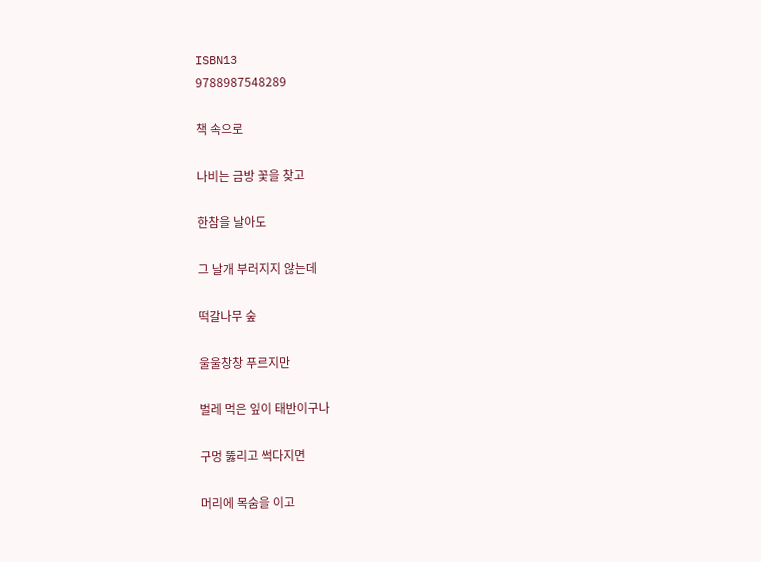ISBN13
9788987548289

책 속으로

나비는 금방 꽃을 찾고

한참을 날아도

그 날개 부러지지 않는데

떡갈나무 숲

울울창창 푸르지만

벌레 먹은 잎이 태반이구나

구멍 뚫리고 썩다지면

머리에 목숨을 이고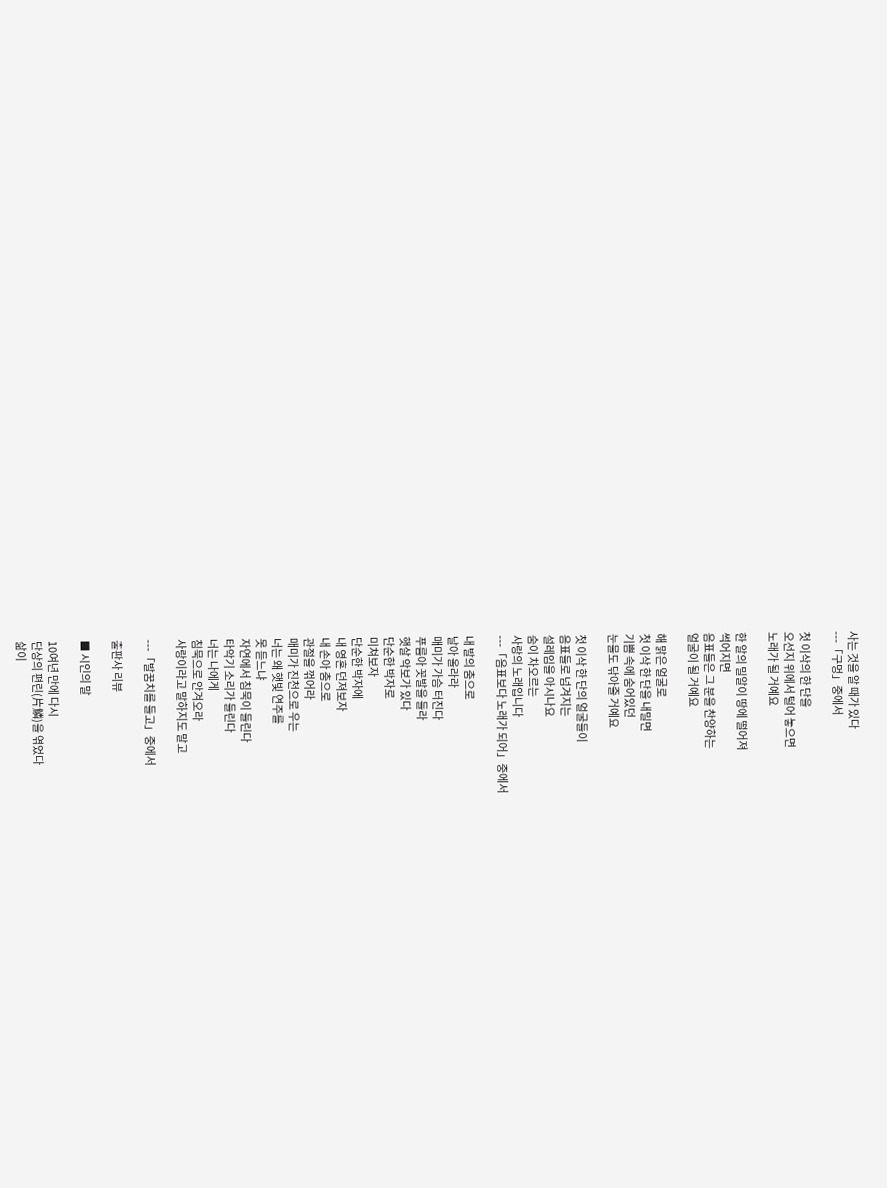사는 것을 알 때가 있다
---「구멍」중에서

첫 이삭의 한 단을
오선지 위에서 털어 놓으면
노래가 될 거예요

한 알의 밀알이 땅에 떨어져
썩어지면
음표들은 그 분을 찬양하는
얼굴이 될 거예요

해 맑은 얼굴로
첫 이삭 한 단을 내밀면
기쁨 속에 숨어있던
눈물도 닦아줄 거예요

첫 이삭 한 단의 얼굴들이
음표들로 넘겨지는
설레임을 아시나요
숨이 차오르는
사랑의 노래입니다
---「음표보다 노래가 되어」중에서

내 발의 춤으로
날아 올라라
매미가 가슴 터진다
푸름아 꼿발을 들라
햇살 악보가 있다
단순한 박자로
미쳐보자
단순한 박자에
내 영혼 던져보자
내 손아 춤으로
관절을 꺾어라
매미가 진천으로 우는
너는 왜 햇빛 연주를
못 듣느냐
자연에서 침묵이 들린다
타악기 소리가 들린다
너는 나에게
침묵으로 안겨오라
사랑이라고 말하지도 말고

---「발꿈치를 들고」중에서

출판사 리뷰

■ 시인의 말

10여년 만에 다시
단상의 편린(片鱗)을 엮었다
삶이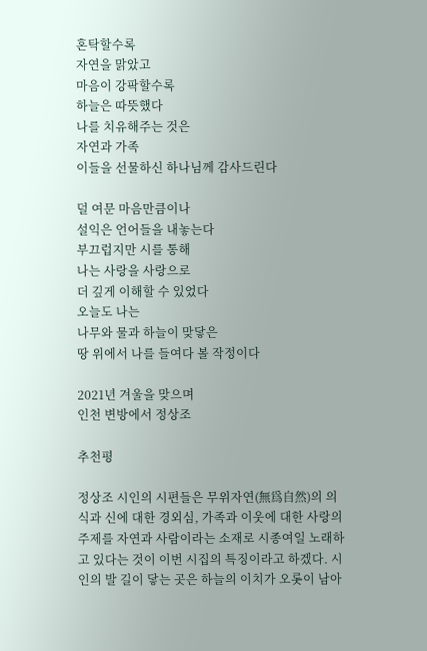혼탁할수록
자연을 맑았고
마음이 강팍할수록
하늘은 따뜻했다
나를 치유해주는 것은
자연과 가족
이들을 선물하신 하나님께 감사드린다

덜 여문 마음만큼이나
설익은 언어들을 내놓는다
부끄럽지만 시를 통해
나는 사랑을 사랑으로
더 깊게 이해할 수 있었다
오늘도 나는
나무와 물과 하늘이 맞닿은
땅 위에서 나를 들여다 볼 작정이다

2021년 겨울을 맞으며
인천 변방에서 정상조

추천평

정상조 시인의 시편들은 무위자연(無爲自然)의 의식과 신에 대한 경외심, 가족과 이웃에 대한 사랑의 주제를 자연과 사람이라는 소재로 시종여일 노래하고 있다는 것이 이번 시집의 특징이라고 하겠다. 시인의 발 길이 닿는 곳은 하늘의 이치가 오롯이 남아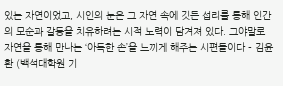있는 자연이었고, 시인의 눈은 그 자연 속에 깃든 섭리를 통해 인간의 모순과 갈등을 치유하려는 시적 노력이 담겨져 있다. 그야말로 자연을 통해 만나는 ‘아득한 손’을 느끼게 해주는 시편들이다 - 김윤환 (백석대학원 기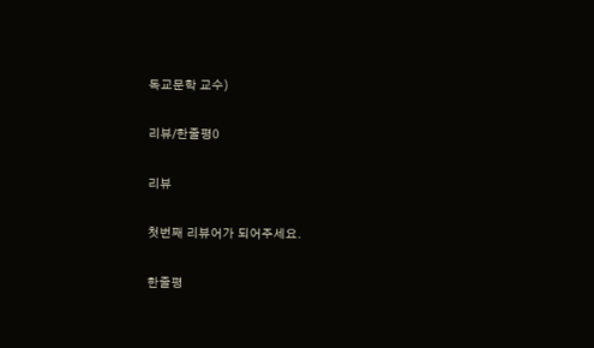독교문학 교수)

리뷰/한줄평0

리뷰

첫번째 리뷰어가 되어주세요.

한줄평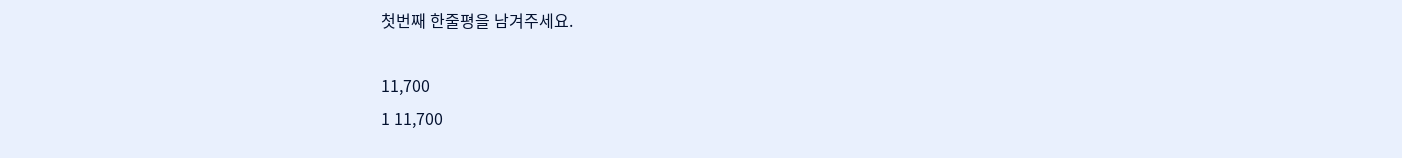첫번째 한줄평을 남겨주세요.

11,700
1 11,700